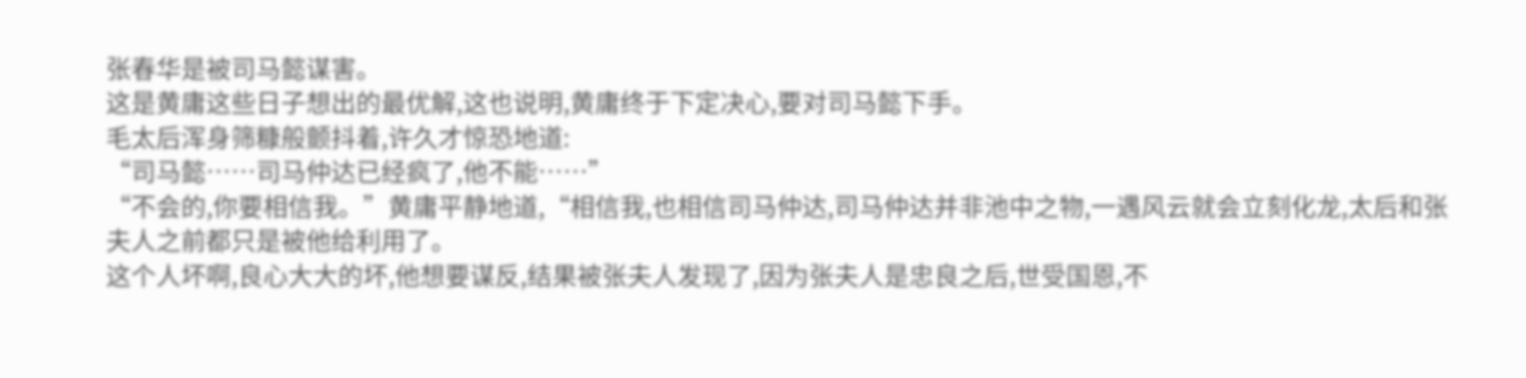张春华是被司马懿谋害。
这是黄庸这些日子想出的最优解,这也说明,黄庸终于下定决心,要对司马懿下手。
毛太后浑身筛糠般颤抖着,许久才惊恐地道:
“司马懿……司马仲达已经疯了,他不能……”
“不会的,你要相信我。”黄庸平静地道,“相信我,也相信司马仲达,司马仲达并非池中之物,一遇风云就会立刻化龙,太后和张夫人之前都只是被他给利用了。
这个人坏啊,良心大大的坏,他想要谋反,结果被张夫人发现了,因为张夫人是忠良之后,世受国恩,不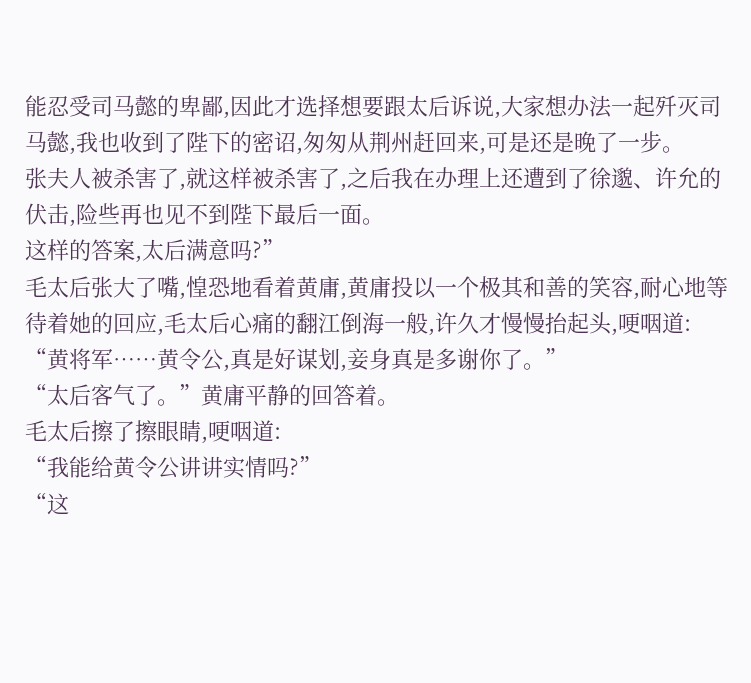能忍受司马懿的卑鄙,因此才选择想要跟太后诉说,大家想办法一起歼灭司马懿,我也收到了陛下的密诏,匆匆从荆州赶回来,可是还是晚了一步。
张夫人被杀害了,就这样被杀害了,之后我在办理上还遭到了徐邈、许允的伏击,险些再也见不到陛下最后一面。
这样的答案,太后满意吗?”
毛太后张大了嘴,惶恐地看着黄庸,黄庸投以一个极其和善的笑容,耐心地等待着她的回应,毛太后心痛的翻江倒海一般,许久才慢慢抬起头,哽咽道:
“黄将军……黄令公,真是好谋划,妾身真是多谢你了。”
“太后客气了。”黄庸平静的回答着。
毛太后擦了擦眼睛,哽咽道:
“我能给黄令公讲讲实情吗?”
“这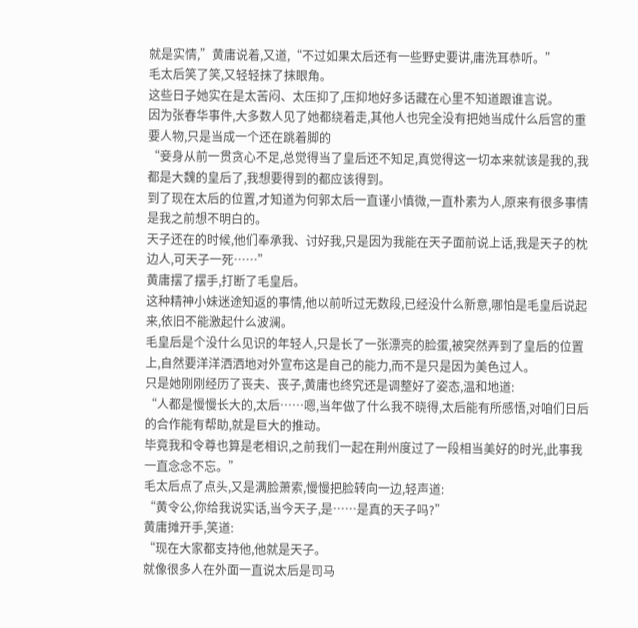就是实情,”黄庸说着,又道,“不过如果太后还有一些野史要讲,庸洗耳恭听。”
毛太后笑了笑,又轻轻抹了抹眼角。
这些日子她实在是太苦闷、太压抑了,压抑地好多话藏在心里不知道跟谁言说。
因为张春华事件,大多数人见了她都绕着走,其他人也完全没有把她当成什么后宫的重要人物,只是当成一个还在跳着脚的
“妾身从前一贯贪心不足,总觉得当了皇后还不知足,真觉得这一切本来就该是我的,我都是大魏的皇后了,我想要得到的都应该得到。
到了现在太后的位置,才知道为何郭太后一直谨小慎微,一直朴素为人,原来有很多事情是我之前想不明白的。
天子还在的时候,他们奉承我、讨好我,只是因为我能在天子面前说上话,我是天子的枕边人,可天子一死……”
黄庸摆了摆手,打断了毛皇后。
这种精神小妹迷途知返的事情,他以前听过无数段,已经没什么新意,哪怕是毛皇后说起来,依旧不能激起什么波澜。
毛皇后是个没什么见识的年轻人,只是长了一张漂亮的脸蛋,被突然弄到了皇后的位置上,自然要洋洋洒洒地对外宣布这是自己的能力,而不是只是因为美色过人。
只是她刚刚经历了丧夫、丧子,黄庸也终究还是调整好了姿态,温和地道:
“人都是慢慢长大的,太后……嗯,当年做了什么我不晓得,太后能有所感悟,对咱们日后的合作能有帮助,就是巨大的推动。
毕竟我和令尊也算是老相识,之前我们一起在荆州度过了一段相当美好的时光,此事我一直念念不忘。”
毛太后点了点头,又是满脸萧索,慢慢把脸转向一边,轻声道:
“黄令公,你给我说实话,当今天子,是……是真的天子吗?”
黄庸摊开手,笑道:
“现在大家都支持他,他就是天子。
就像很多人在外面一直说太后是司马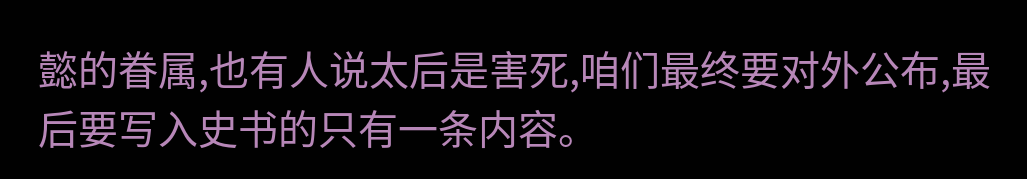懿的眷属,也有人说太后是害死,咱们最终要对外公布,最后要写入史书的只有一条内容。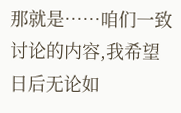那就是……咱们一致讨论的内容,我希望日后无论如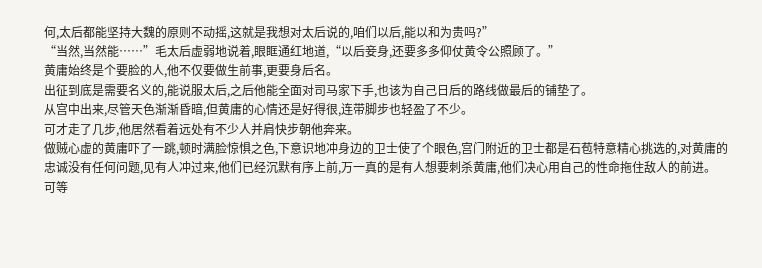何,太后都能坚持大魏的原则不动摇,这就是我想对太后说的,咱们以后,能以和为贵吗?”
“当然,当然能……”毛太后虚弱地说着,眼眶通红地道,“以后妾身,还要多多仰仗黄令公照顾了。”
黄庸始终是个要脸的人,他不仅要做生前事,更要身后名。
出征到底是需要名义的,能说服太后,之后他能全面对司马家下手,也该为自己日后的路线做最后的铺垫了。
从宫中出来,尽管天色渐渐昏暗,但黄庸的心情还是好得很,连带脚步也轻盈了不少。
可才走了几步,他居然看着远处有不少人并肩快步朝他奔来。
做贼心虚的黄庸吓了一跳,顿时满脸惊惧之色,下意识地冲身边的卫士使了个眼色,宫门附近的卫士都是石苞特意精心挑选的,对黄庸的忠诚没有任何问题,见有人冲过来,他们已经沉默有序上前,万一真的是有人想要刺杀黄庸,他们决心用自己的性命拖住敌人的前进。
可等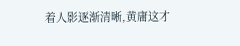着人影逐渐清晰,黄庸这才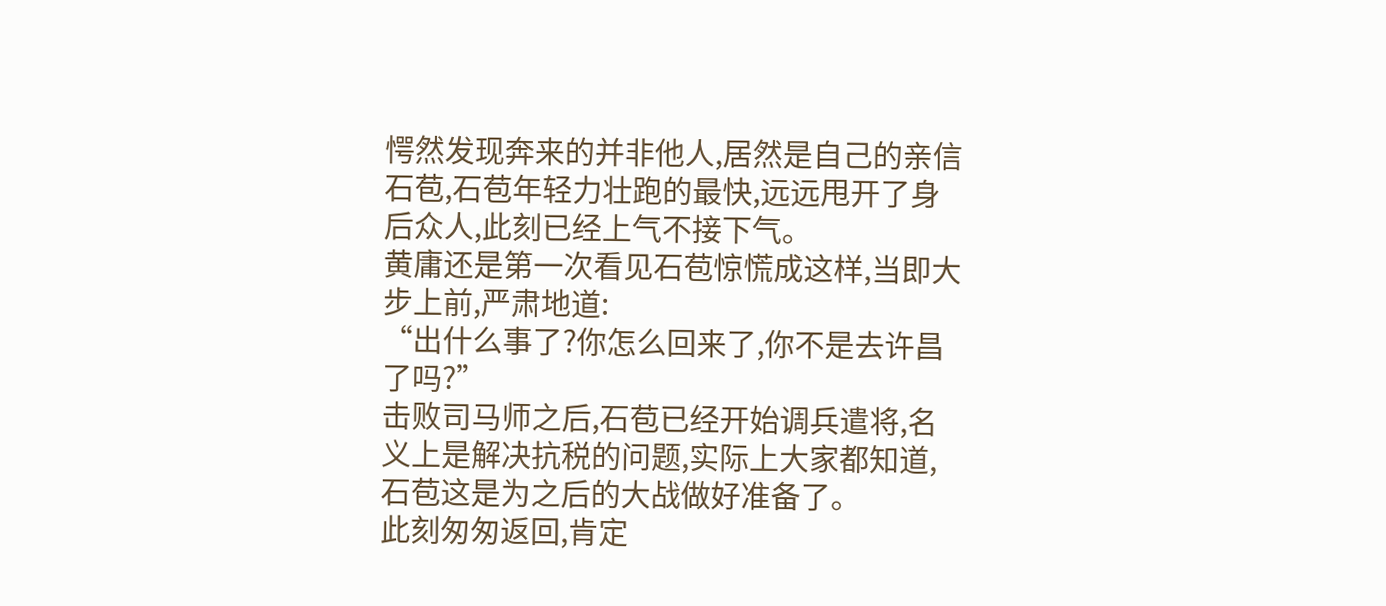愕然发现奔来的并非他人,居然是自己的亲信石苞,石苞年轻力壮跑的最快,远远甩开了身后众人,此刻已经上气不接下气。
黄庸还是第一次看见石苞惊慌成这样,当即大步上前,严肃地道:
“出什么事了?你怎么回来了,你不是去许昌了吗?”
击败司马师之后,石苞已经开始调兵遣将,名义上是解决抗税的问题,实际上大家都知道,石苞这是为之后的大战做好准备了。
此刻匆匆返回,肯定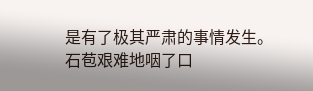是有了极其严肃的事情发生。
石苞艰难地咽了口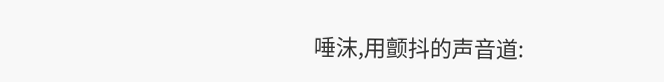唾沫,用颤抖的声音道: